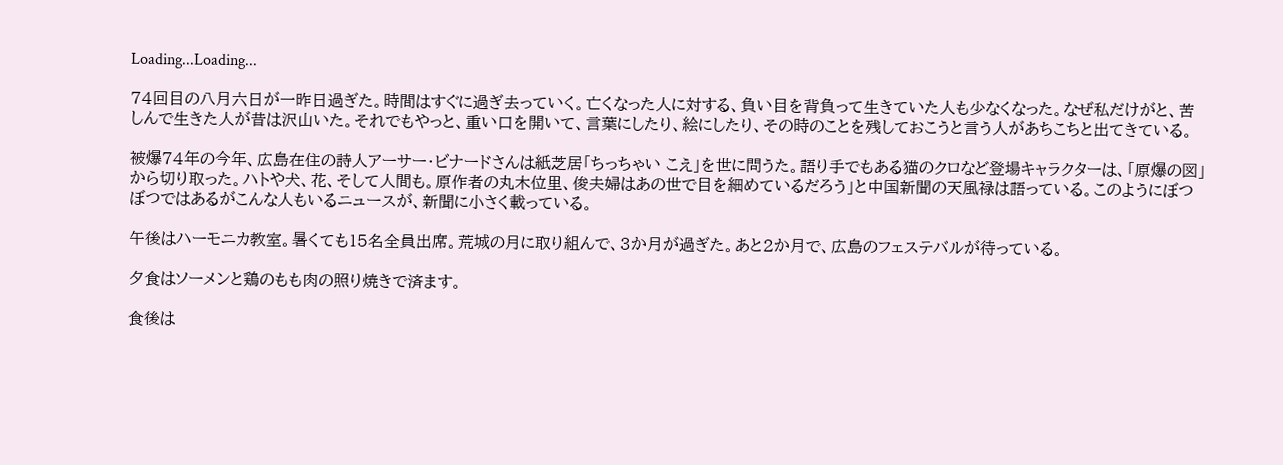Loading...Loading...

74回目の八月六日が一昨日過ぎた。時間はすぐに過ぎ去っていく。亡くなった人に対する、負い目を背負って生きていた人も少なくなった。なぜ私だけがと、苦しんで生きた人が昔は沢山いた。それでもやっと、重い口を開いて、言葉にしたり、絵にしたり、その時のことを残しておこうと言う人があちこちと出てきている。

被爆74年の今年、広島在住の詩人アーサー・ビナードさんは紙芝居「ちっちゃい こえ」を世に問うた。語り手でもある猫のクロなど登場キャラクターは、「原爆の図」から切り取った。ハトや犬、花、そして人間も。原作者の丸木位里、俊夫婦はあの世で目を細めているだろう」と中国新聞の天風禄は語っている。このようにぼつぼつではあるがこんな人もいるニュースが、新聞に小さく載っている。

午後はハーモニカ教室。暑くても15名全員出席。荒城の月に取り組んで、3か月が過ぎた。あと2か月で、広島のフェステバルが待っている。

夕食はソーメンと鶏のもも肉の照り焼きで済ます。

食後は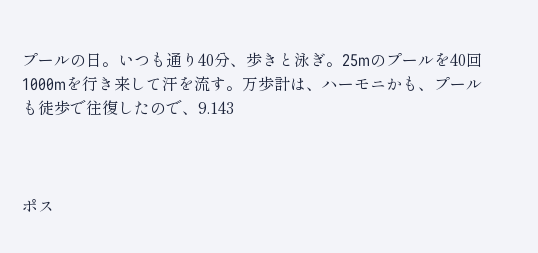プールの日。いつも通り40分、歩きと泳ぎ。25mのプールを40回1000mを行き来して汗を流す。万歩計は、ハーモニかも、プールも徒歩で往復したので、9.143



ポス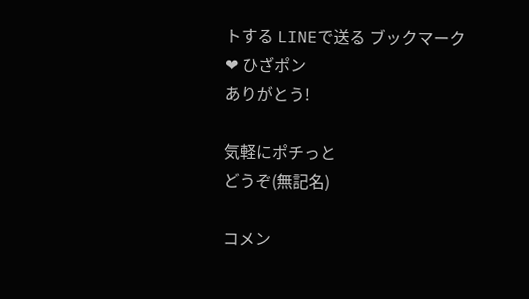トする LINEで送る ブックマーク
❤ ひざポン
ありがとう!

気軽にポチっと
どうぞ(無記名)

コメン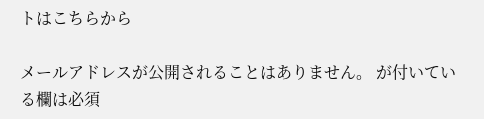トはこちらから

メールアドレスが公開されることはありません。 が付いている欄は必須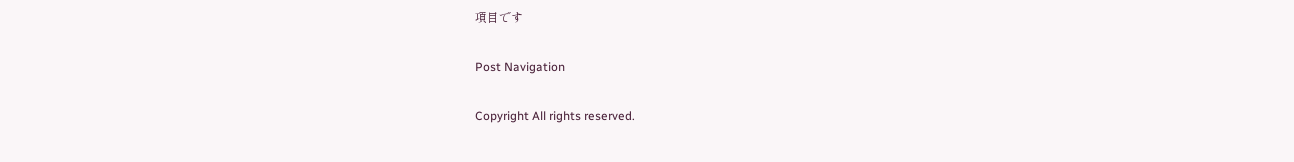項目です

Post Navigation

Copyright All rights reserved.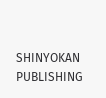SHINYOKAN PUBLISHING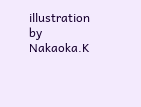illustration by Nakaoka.K